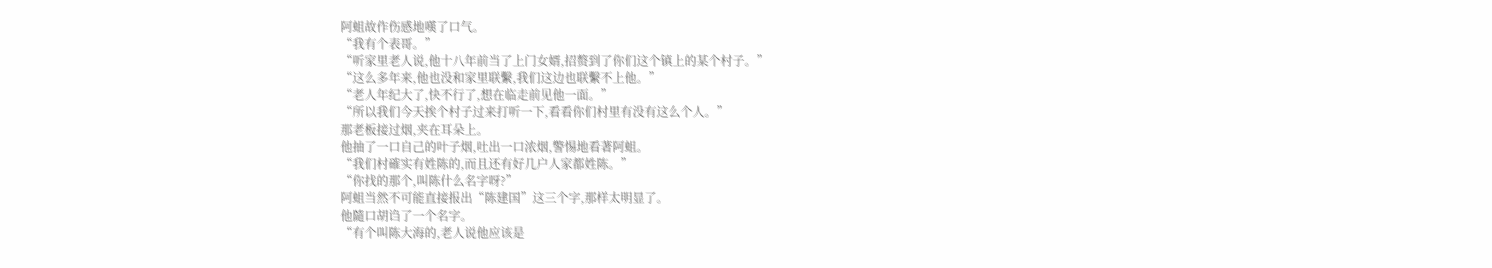阿蛆故作伤感地嘆了口气。
“我有个表哥。”
“听家里老人说,他十八年前当了上门女婿,招赘到了你们这个镇上的某个村子。”
“这么多年来,他也没和家里联繫,我们这边也联繫不上他。”
“老人年纪大了,快不行了,想在临走前见他一面。”
“所以我们今天挨个村子过来打听一下,看看你们村里有没有这么个人。”
那老板接过烟,夹在耳朵上。
他抽了一口自己的叶子烟,吐出一口浓烟,警惕地看著阿蛆。
“我们村確实有姓陈的,而且还有好几户人家都姓陈。”
“你找的那个,叫陈什么名字呀?”
阿蛆当然不可能直接报出“陈建国”这三个字,那样太明显了。
他隨口胡诌了一个名字。
“有个叫陈大海的,老人说他应该是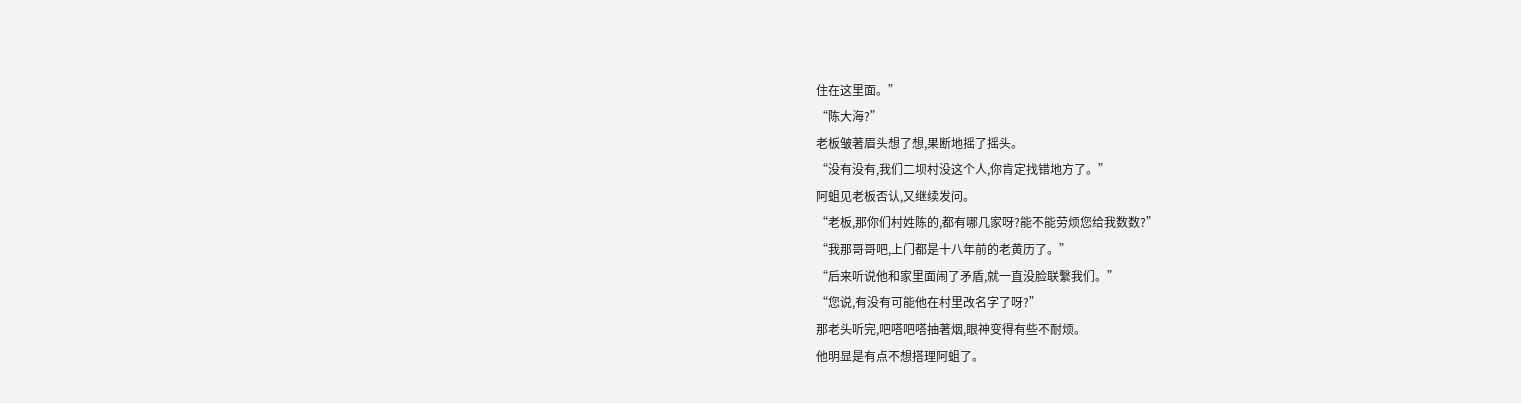住在这里面。”
“陈大海?”
老板皱著眉头想了想,果断地摇了摇头。
“没有没有,我们二坝村没这个人,你肯定找错地方了。”
阿蛆见老板否认,又继续发问。
“老板,那你们村姓陈的,都有哪几家呀?能不能劳烦您给我数数?”
“我那哥哥吧,上门都是十八年前的老黄历了。”
“后来听说他和家里面闹了矛盾,就一直没脸联繫我们。”
“您说,有没有可能他在村里改名字了呀?”
那老头听完,吧嗒吧嗒抽著烟,眼神变得有些不耐烦。
他明显是有点不想搭理阿蛆了。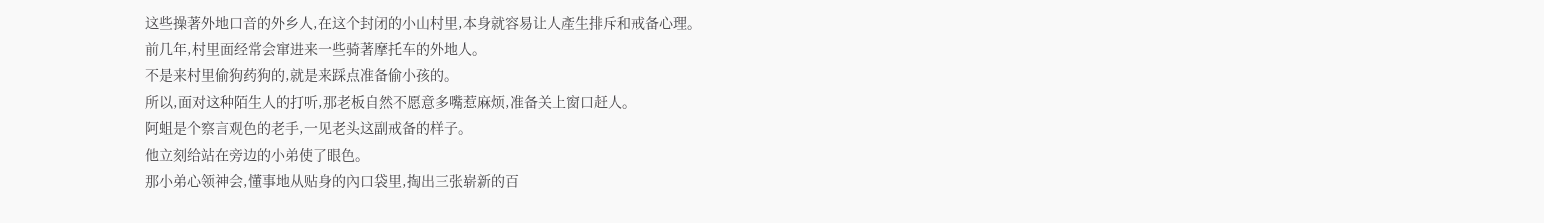这些操著外地口音的外乡人,在这个封闭的小山村里,本身就容易让人產生排斥和戒备心理。
前几年,村里面经常会窜进来一些骑著摩托车的外地人。
不是来村里偷狗药狗的,就是来踩点准备偷小孩的。
所以,面对这种陌生人的打听,那老板自然不愿意多嘴惹麻烦,准备关上窗口赶人。
阿蛆是个察言观色的老手,一见老头这副戒备的样子。
他立刻给站在旁边的小弟使了眼色。
那小弟心领神会,懂事地从贴身的內口袋里,掏出三张崭新的百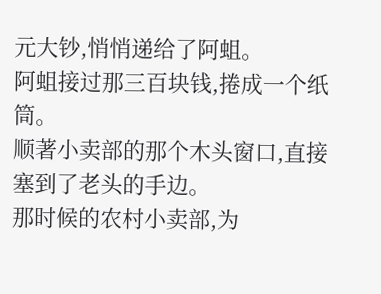元大钞,悄悄递给了阿蛆。
阿蛆接过那三百块钱,捲成一个纸筒。
顺著小卖部的那个木头窗口,直接塞到了老头的手边。
那时候的农村小卖部,为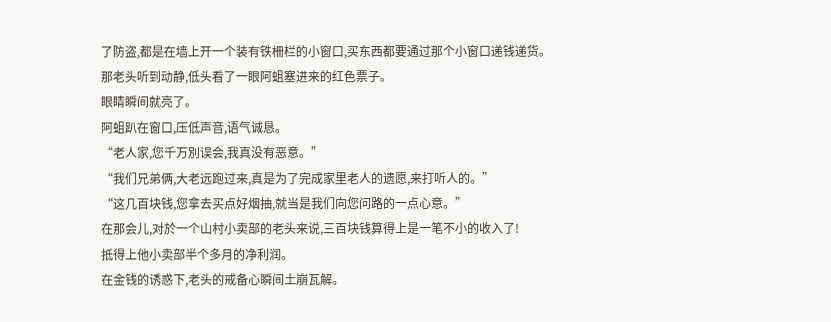了防盗,都是在墙上开一个装有铁柵栏的小窗口,买东西都要通过那个小窗口递钱递货。
那老头听到动静,低头看了一眼阿蛆塞进来的红色票子。
眼睛瞬间就亮了。
阿蛆趴在窗口,压低声音,语气诚恳。
“老人家,您千万別误会,我真没有恶意。”
“我们兄弟俩,大老远跑过来,真是为了完成家里老人的遗愿,来打听人的。”
“这几百块钱,您拿去买点好烟抽,就当是我们向您问路的一点心意。”
在那会儿,对於一个山村小卖部的老头来说,三百块钱算得上是一笔不小的收入了!
抵得上他小卖部半个多月的净利润。
在金钱的诱惑下,老头的戒备心瞬间土崩瓦解。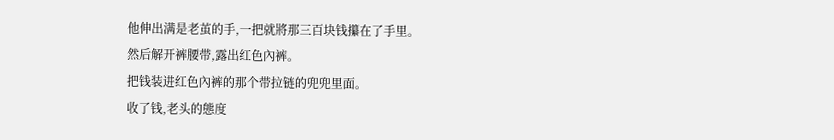他伸出满是老茧的手,一把就將那三百块钱攥在了手里。
然后解开裤腰带,露出红色內裤。
把钱装进红色內裤的那个带拉链的兜兜里面。
收了钱,老头的態度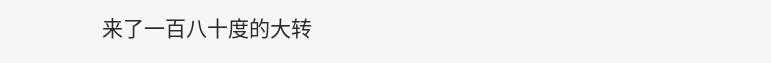来了一百八十度的大转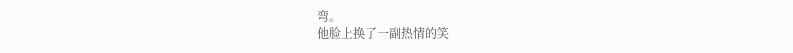弯。
他脸上换了一副热情的笑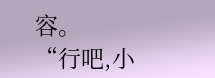容。
“行吧,小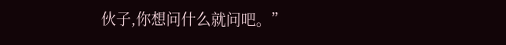伙子,你想问什么就问吧。”